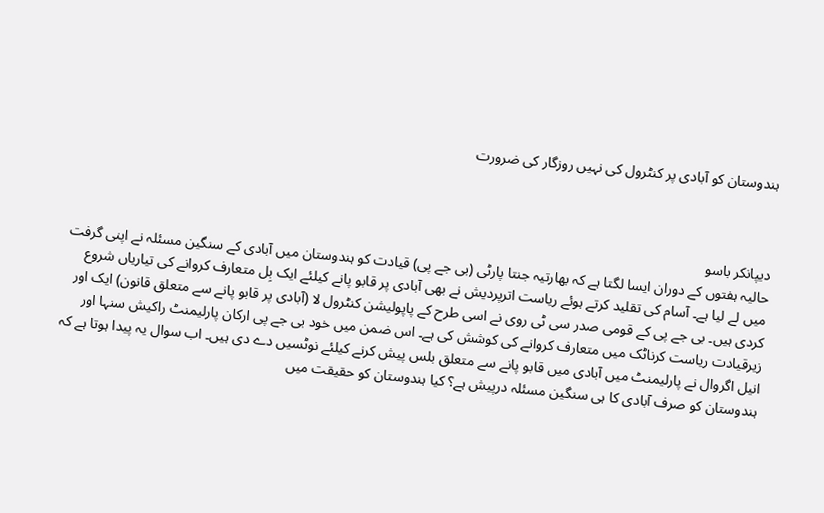ہندوستان کو آبادی پر کنٹرول کی نہیں روزگار کی ضرورت



دیپانکر باسو
حالیہ ہفتوں کے دوران ایسا لگتا ہے کہ بھارتیہ جنتا پارٹی (بی جے پی) قیادت کو ہندوستان میں آبادی کے سنگین مسئلہ نے اپنی گرفت میں لے لیا ہے۔ آسام کی تقلید کرتے ہوئے ریاست اترپردیش نے بھی آبادی پر قابو پانے کیلئے ایک بِل متعارف کروانے کی تیاریاں شروع کردی ہیں۔ بی جے پی کے قومی صدر سی ٹی روی نے اسی طرح کے پاپولیشن کنٹرول لا (آبادی پر قابو پانے سے متعلق قانون) ایک اور زیرقیادت ریاست کرناٹک میں متعارف کروانے کی کوشش کی ہے۔ اس ضمن میں خود بی جے پی ارکان پارلیمنٹ راکیش سنہا اور انیل اگروال نے پارلیمنٹ میں آبادی میں قابو پانے سے متعلق بلس پیش کرنے کیلئے نوٹسیں دے دی ہیں۔ اب سوال یہ پیدا ہوتا ہے کہ ہندوستان کو صرف آبادی کا ہی سنگین مسئلہ درپیش ہے؟ کیا ہندوستان کو حقیقت میں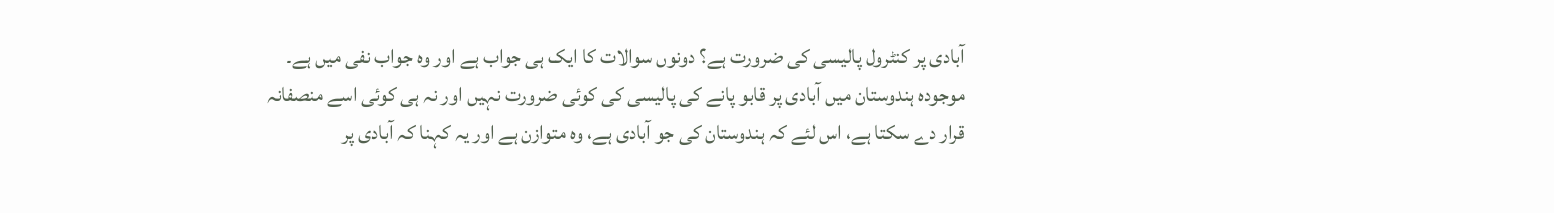آبادی پر کنٹرول پالیسی کی ضرورت ہے؟ دونوں سوالات کا ایک ہی جواب ہے اور وہ جواب نفی میں ہے۔ موجودہ ہندوستان میں آبادی پر قابو پانے کی پالیسی کی کوئی ضرورت نہیں اور نہ ہی کوئی اسے منصفانہ قرار دے سکتا ہے، اس لئے کہ ہندوستان کی جو آبادی ہے، وہ متوازن ہے اور یہ کہنا کہ آبادی پر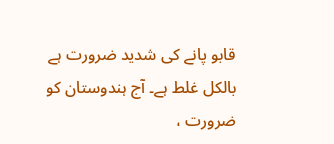قابو پانے کی شدید ضرورت ہے بالکل غلط ہے۔ آج ہندوستان کو ضرورت ،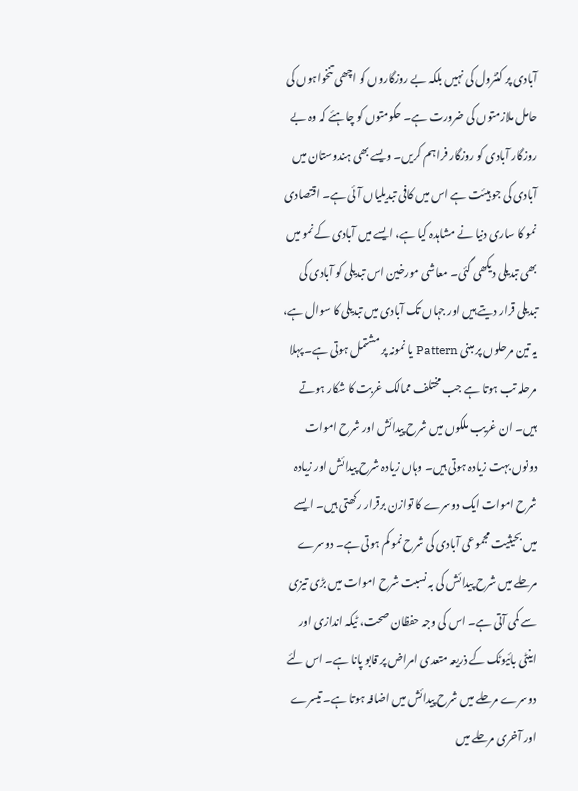آبادی پر کنٹرول کی نہیں بلکہ بے روزگاروں کو اچھی تنخواہوں کی حامل ملازمتوں کی ضرورت ہے۔ حکومتوں کو چاہئے کہ وہ بے روزگار آبادی کو روزگار فراہم کریں۔ ویسے بھی ہندوستان میں آبادی کی جو ہیئت ہے اس میں کافی تبدیلیاں آئی ہے۔ اقتصادی نمو کا ساری دنیا نے مشاہدہ کیا ہے، ایسے میں آبادی کے نمو میں بھی تبدیلی دیکھی گئی۔ معاشی مورخین اس تبدیلی کو آبادی کی تبدیلی قرار دیتے ہیں اور جہاں تک آبادی میں تبدیلی کا سوال ہے، یہ تین مرحلوں پر مبنی Pattern یا نمونہ پر مشتمل ہوتی ہے۔ پہلا مرحلہ تب ہوتا ہے جب مختلف ممالک غربت کا شکار ہوتے ہیں۔ ان غریب ملکوں میں شرح پیدائش اور شرح اموات دونوں بہت زیادہ ہوتی ہیں۔ وہاں زیادہ شرح پیدائش اور زیادہ شرح اموات ایک دوسرے کا توازن برقرار رکھتی ہیں۔ ایسے میں بحیثیت مجموعی آبادی کی شرح نمو کم ہوتی ہے۔ دوسرے مرحلے میں شرح پیدائش کی بہ نسبت شرح اموات میں بڑی تیزی سے کمی آتی ہے۔ اس کی وجہ حفظان صحت، ٹیکہ اندازی اور اینٹی بائیوٹک کے ذریعہ متعدی امراض پر قابو پانا ہے۔ اس لئے دوسرے مرحلے میں شرح پیدائش میں اضافہ ہوتا ہے۔ تیسرے اور آخری مرحلے میں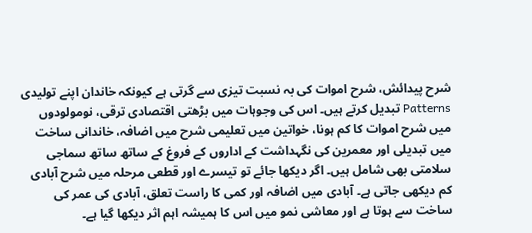شرح پیدائش، شرح اموات کی بہ نسبت تیزی سے گرتی ہے کیونکہ خاندان اپنے تولیدی Patterns تبدیل کرتے ہیں۔ اس کی وجوہات میں بڑھتی اقتصادی ترقی، نومولودوں میں شرح اموات کا کم ہونا، خواتین میں تعلیمی شرح میں اضافہ، خاندانی ساخت میں تبدیلی اور معمرین کی نگہداشت کے اداروں کے فروغ کے ساتھ ساتھ سماجی سلامتی بھی شامل ہیں۔ اگر دیکھا جائے تو تیسرے اور قطعی مرحلہ میں شرح آبادی کم دیکھی جاتی ہے۔ آبادی میں اضافہ اور کمی کا راست تعلق، آبادی کی عمر کی ساخت سے ہوتا ہے اور معاشی نمو میں اس کا ہمیشہ اہم اثر دیکھا گیا ہے۔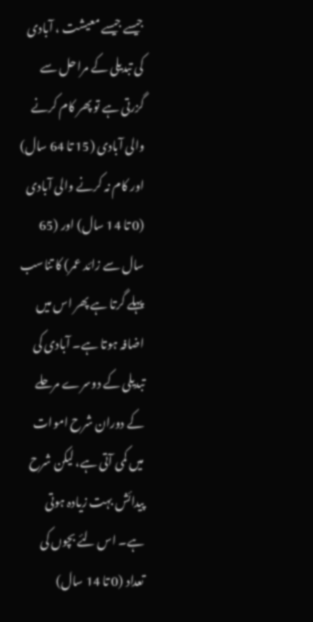جیسے جیسے معیشت ، آبادی کی تبدیلی کے مراحل سے گزرتی ہے تو پھر کام کرنے والی آبادی (15 تا 64 سال) اور کام نہ کرنے والی آبادی (0 تا 14 سال) اور (65 سال سے زائد عمر) کا تناسب پہلے گرتا ہے پھر اس میں اضافہ ہوتا ہے۔ آبادی کی تبدیلی کے دوسرے مرحلے کے دوران شرح اموات میں کمی آتی ہے، لیکن شرح پیدائش بہت زیادہ ہوتی ہے۔ اس لئے بچوں کی تعداد (0 تا 14 سال)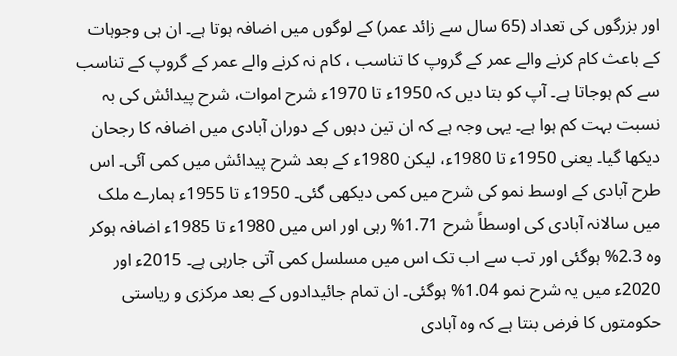اور بزرگوں کی تعداد (65 سال سے زائد عمر) کے لوگوں میں اضافہ ہوتا ہے۔ ان ہی وجوہات کے باعث کام کرنے والے عمر کے گروپ کا تناسب ، کام نہ کرنے والے عمر کے گروپ کے تناسب سے کم ہوجاتا ہے۔ آپ کو بتا دیں کہ 1950ء تا 1970ء شرح اموات، شرح پیدائش کی بہ نسبت بہت کم ہوا ہے۔ یہی وجہ ہے کہ ان تین دہوں کے دوران آبادی میں اضافہ کا رجحان دیکھا گیا۔ یعنی 1950ء تا 1980ء، لیکن 1980ء کے بعد شرح پیدائش میں کمی آئی۔ اس طرح آبادی کے اوسط نمو کی شرح میں کمی دیکھی گئی۔ 1950ء تا 1955ء ہمارے ملک میں سالانہ آبادی کی اوسطاً شرح 1.71% رہی اور اس میں 1980ء تا 1985ء اضافہ ہوکر وہ 2.3% ہوگئی اور تب سے اب تک اس میں مسلسل کمی آتی جارہی ہے۔ 2015ء اور 2020ء میں یہ شرح نمو 1.04% ہوگئی۔ ان تمام جائیدادوں کے بعد مرکزی و ریاستی حکومتوں کا فرض بنتا ہے کہ وہ آبادی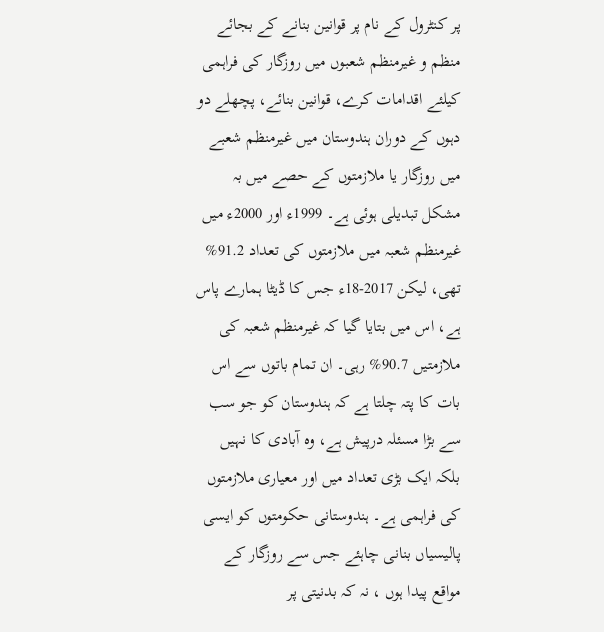پر کنٹرول کے نام پر قوانین بنانے کے بجائے منظم و غیرمنظم شعبوں میں روزگار کی فراہمی کیلئے اقدامات کرے، قوانین بنائے، پچھلے دو دہوں کے دوران ہندوستان میں غیرمنظم شعبے میں روزگار یا ملازمتوں کے حصے میں بہ مشکل تبدیلی ہوئی ہے۔ 1999ء اور 2000ء میں غیرمنظم شعبہ میں ملازمتوں کی تعداد 91.2% تھی، لیکن 2017-18ء جس کا ڈیٹا ہمارے پاس ہے، اس میں بتایا گیا کہ غیرمنظم شعبہ کی ملازمتیں 90.7% رہی۔ ان تمام باتوں سے اس بات کا پتہ چلتا ہے کہ ہندوستان کو جو سب سے بڑا مسئلہ درپیش ہے، وہ آبادی کا نہیں بلکہ ایک بڑی تعداد میں اور معیاری ملازمتوں کی فراہمی ہے۔ ہندوستانی حکومتوں کو ایسی پالیسیاں بنانی چاہئے جس سے روزگار کے مواقع پیدا ہوں ، نہ کہ بدنیتی پر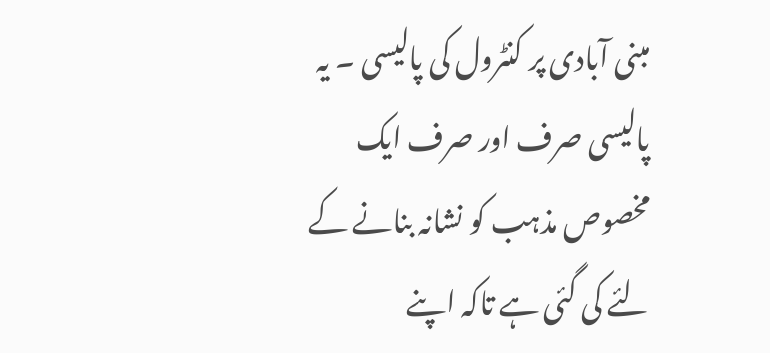مبنی آبادی پر کنٹرول کی پالیسی ۔ یہ پالیسی صرف اور صرف ایک مخصوص مذہب کو نشانہ بنانے کے لئے کی گئی ہے تاکہ اپنے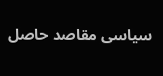سیاسی مقاصد حاصل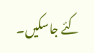کئے جاسکیں۔